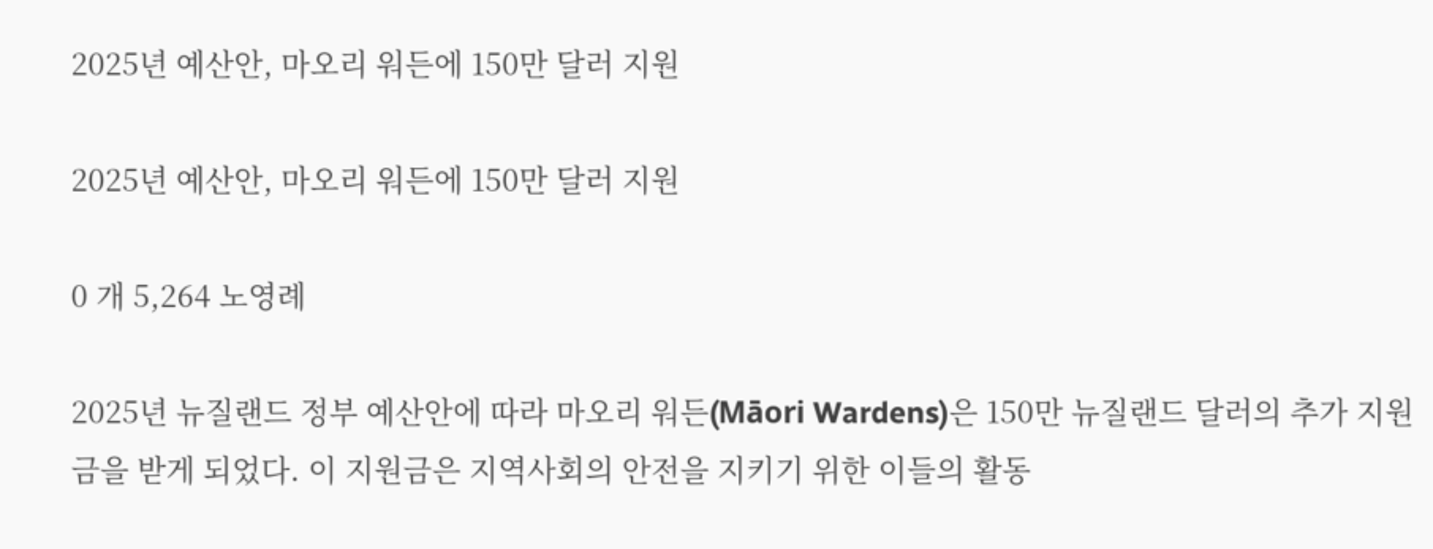2025년 예산안, 마오리 워든에 150만 달러 지원

2025년 예산안, 마오리 워든에 150만 달러 지원

0 개 5,264 노영례

2025년 뉴질랜드 정부 예산안에 따라 마오리 워든(Māori Wardens)은 150만 뉴질랜드 달러의 추가 지원금을 받게 되었다. 이 지원금은 지역사회의 안전을 지키기 위한 이들의 활동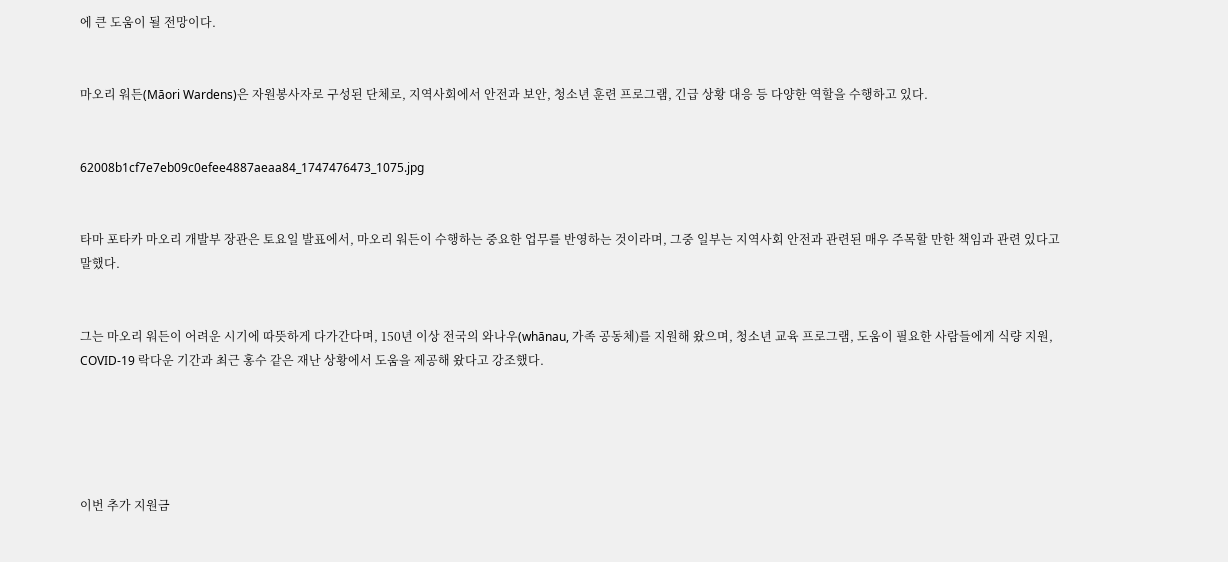에 큰 도움이 될 전망이다.


마오리 워든(Māori Wardens)은 자원봉사자로 구성된 단체로, 지역사회에서 안전과 보안, 청소년 훈련 프로그램, 긴급 상황 대응 등 다양한 역할을 수행하고 있다.


62008b1cf7e7eb09c0efee4887aeaa84_1747476473_1075.jpg


타마 포타카 마오리 개발부 장관은 토요일 발표에서, 마오리 워든이 수행하는 중요한 업무를 반영하는 것이라며, 그중 일부는 지역사회 안전과 관련된 매우 주목할 만한 책임과 관련 있다고 말했다.


그는 마오리 워든이 어려운 시기에 따뜻하게 다가간다며, 150년 이상 전국의 와나우(whānau, 가족 공동체)를 지원해 왔으며, 청소년 교육 프로그램, 도움이 필요한 사람들에게 식량 지원, COVID-19 락다운 기간과 최근 홍수 같은 재난 상황에서 도움을 제공해 왔다고 강조했다.





이번 추가 지원금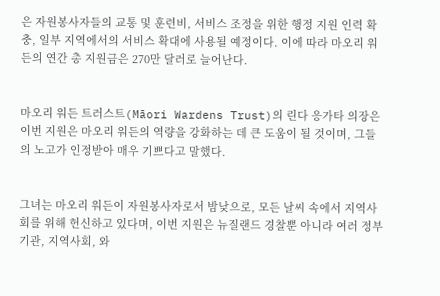은 자원봉사자들의 교통 및 훈련비, 서비스 조정을 위한 행정 지원 인력 확충, 일부 지역에서의 서비스 확대에 사용될 예정이다. 이에 따라 마오리 워든의 연간 총 지원금은 270만 달러로 늘어난다.


마오리 워든 트러스트(Māori Wardens Trust)의 린다 응가타 의장은 이번 지원은 마오리 워든의 역량을 강화하는 데 큰 도움이 될 것이며, 그들의 노고가 인정받아 매우 기쁘다고 말했다.


그녀는 마오리 워든이 자원봉사자로서 밤낮으로, 모든 날씨 속에서 지역사회를 위해 헌신하고 있다며, 이번 지원은 뉴질랜드 경찰뿐 아니라 여러 정부 기관, 지역사회, 와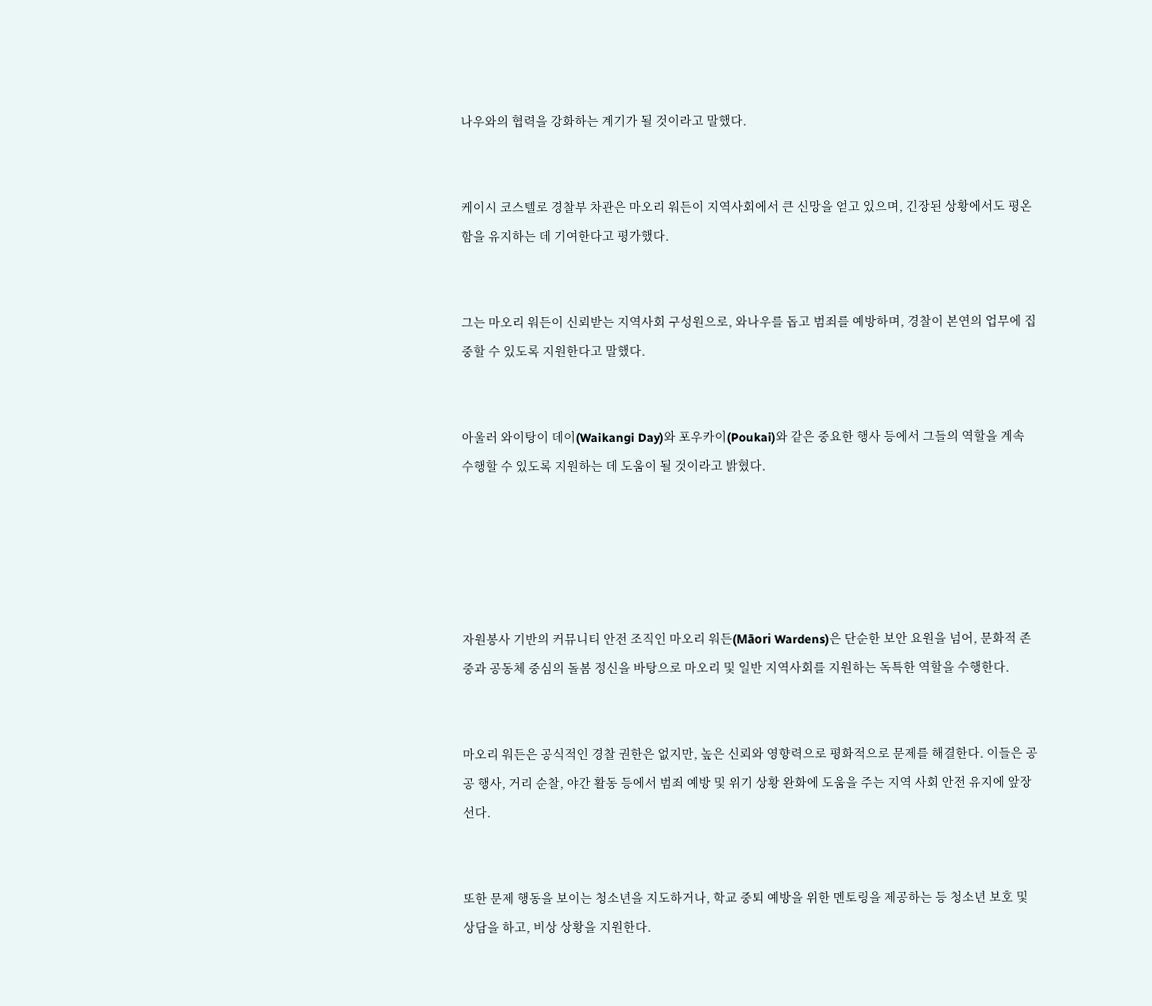나우와의 협력을 강화하는 계기가 될 것이라고 말했다.


케이시 코스텔로 경찰부 차관은 마오리 워든이 지역사회에서 큰 신망을 얻고 있으며, 긴장된 상황에서도 평온함을 유지하는 데 기여한다고 평가했다.


그는 마오리 워든이 신뢰받는 지역사회 구성원으로, 와나우를 돕고 범죄를 예방하며, 경찰이 본연의 업무에 집중할 수 있도록 지원한다고 말했다.


아울러 와이탕이 데이(Waikangi Day)와 포우카이(Poukai)와 같은 중요한 행사 등에서 그들의 역할을 계속 수행할 수 있도록 지원하는 데 도움이 될 것이라고 밝혔다.





자원봉사 기반의 커뮤니티 안전 조직인 마오리 워든(Māori Wardens)은 단순한 보안 요원을 넘어, 문화적 존중과 공동체 중심의 돌봄 정신을 바탕으로 마오리 및 일반 지역사회를 지원하는 독특한 역할을 수행한다.


마오리 워든은 공식적인 경찰 권한은 없지만, 높은 신뢰와 영향력으로 평화적으로 문제를 해결한다. 이들은 공공 행사, 거리 순찰, 야간 활동 등에서 범죄 예방 및 위기 상황 완화에 도움을 주는 지역 사회 안전 유지에 앞장선다.


또한 문제 행동을 보이는 청소년을 지도하거나, 학교 중퇴 예방을 위한 멘토링을 제공하는 등 청소년 보호 및 상담을 하고, 비상 상황을 지원한다.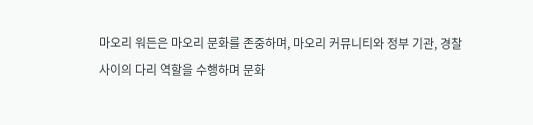마오리 워든은 마오리 문화를 존중하며, 마오리 커뮤니티와 정부 기관, 경찰 사이의 다리 역할을 수행하며 문화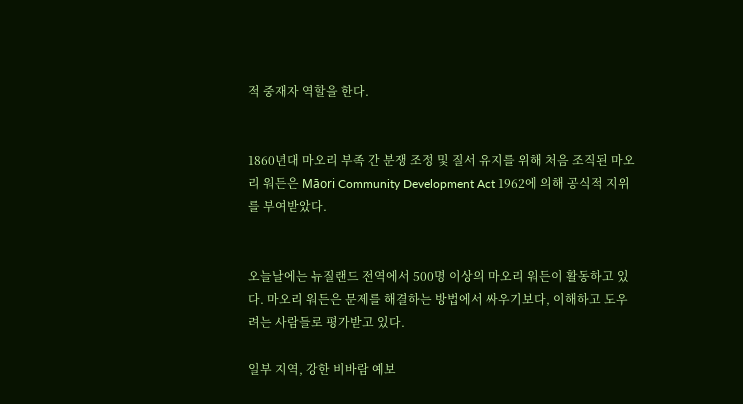적 중재자 역할을 한다.


1860년대 마오리 부족 간 분쟁 조정 및 질서 유지를 위해 처음 조직된 마오리 워든은 Māori Community Development Act 1962에 의해 공식적 지위를 부여받았다.


오늘날에는 뉴질랜드 전역에서 500명 이상의 마오리 워든이 활동하고 있다. 마오리 워든은 문제를 해결하는 방법에서 싸우기보다, 이해하고 도우려는 사람들로 평가받고 있다.

일부 지역, 강한 비바람 예보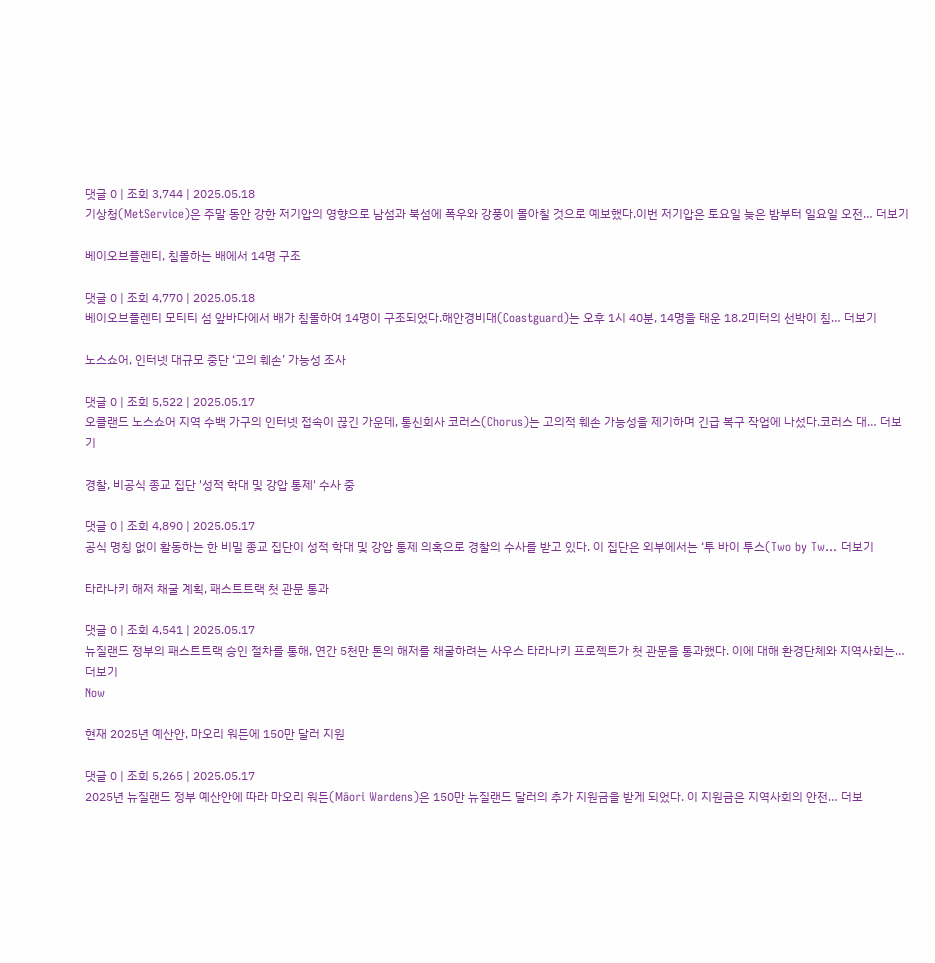댓글 0 | 조회 3,744 | 2025.05.18
기상청(MetService)은 주말 동안 강한 저기압의 영향으로 남섬과 북섬에 폭우와 강풍이 몰아칠 것으로 예보했다.이번 저기압은 토요일 늦은 밤부터 일요일 오전… 더보기

베이오브플렌티, 침몰하는 배에서 14명 구조

댓글 0 | 조회 4,770 | 2025.05.18
베이오브플렌티 모티티 섬 앞바다에서 배가 침몰하여 14명이 구조되었다.해안경비대(Coastguard)는 오후 1시 40분, 14명을 태운 18.2미터의 선박이 침… 더보기

노스쇼어, 인터넷 대규모 중단 ‘고의 훼손’ 가능성 조사

댓글 0 | 조회 5,522 | 2025.05.17
오클랜드 노스쇼어 지역 수백 가구의 인터넷 접속이 끊긴 가운데, 통신회사 코러스(Chorus)는 고의적 훼손 가능성을 제기하며 긴급 복구 작업에 나섰다.코러스 대… 더보기

경찰, 비공식 종교 집단 '성적 학대 및 강압 통제' 수사 중

댓글 0 | 조회 4,890 | 2025.05.17
공식 명칭 없이 활동하는 한 비밀 종교 집단이 성적 학대 및 강압 통제 의혹으로 경찰의 수사를 받고 있다. 이 집단은 외부에서는 ‘투 바이 투스(Two by Tw… 더보기

타라나키 해저 채굴 계획, 패스트트랙 첫 관문 통과

댓글 0 | 조회 4,541 | 2025.05.17
뉴질랜드 정부의 패스트트랙 승인 절차를 통해, 연간 5천만 톤의 해저를 채굴하려는 사우스 타라나키 프로젝트가 첫 관문을 통과했다. 이에 대해 환경단체와 지역사회는… 더보기
Now

현재 2025년 예산안, 마오리 워든에 150만 달러 지원

댓글 0 | 조회 5,265 | 2025.05.17
2025년 뉴질랜드 정부 예산안에 따라 마오리 워든(Māori Wardens)은 150만 뉴질랜드 달러의 추가 지원금을 받게 되었다. 이 지원금은 지역사회의 안전… 더보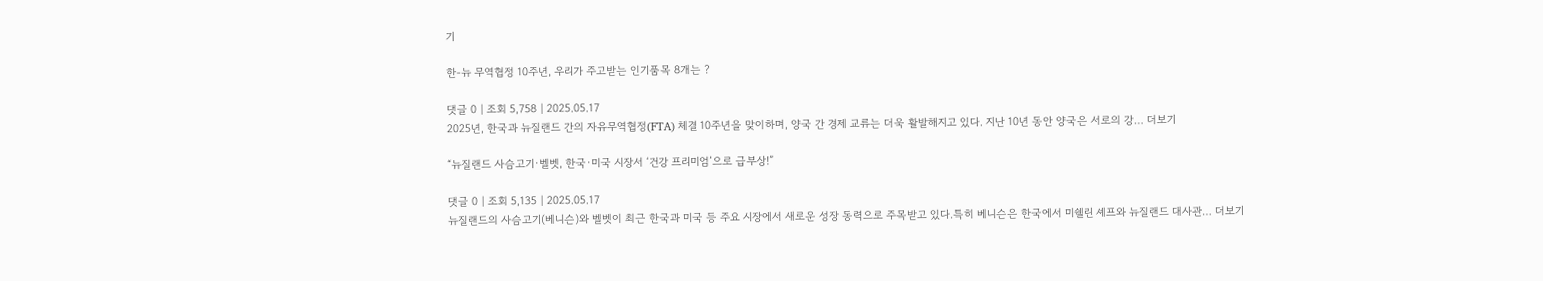기

한-뉴 무역협정 10주년, 우리가 주고받는 인기품목 8개는 ?

댓글 0 | 조회 5,758 | 2025.05.17
2025년, 한국과 뉴질랜드 간의 자유무역협정(FTA) 체결 10주년을 맞이하며, 양국 간 경제 교류는 더욱 활발해지고 있다. 지난 10년 동안 양국은 서로의 강… 더보기

“뉴질랜드 사슴고기·벨벳, 한국·미국 시장서 ‘건강 프리미엄’으로 급부상!”

댓글 0 | 조회 5,135 | 2025.05.17
뉴질랜드의 사슴고기(베니슨)와 벨벳이 최근 한국과 미국 등 주요 시장에서 새로운 성장 동력으로 주목받고 있다.특히 베니슨은 한국에서 미쉘린 셰프와 뉴질랜드 대사관… 더보기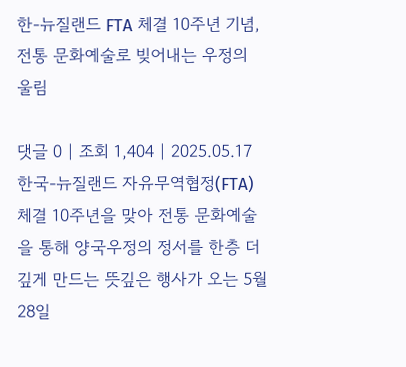한-뉴질랜드 FTA 체결 10주년 기념, 전통 문화예술로 빚어내는 우정의 울림

댓글 0 | 조회 1,404 | 2025.05.17
한국-뉴질랜드 자유무역협정(FTA) 체결 10주년을 맞아 전통 문화예술을 통해 양국우정의 정서를 한층 더 깊게 만드는 뜻깊은 행사가 오는 5월 28일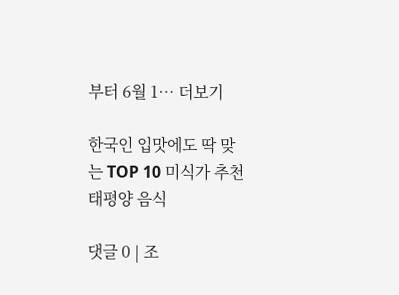부터 6월 1… 더보기

한국인 입맛에도 딱 맞는 TOP 10 미식가 추천 태평양 음식

댓글 0 | 조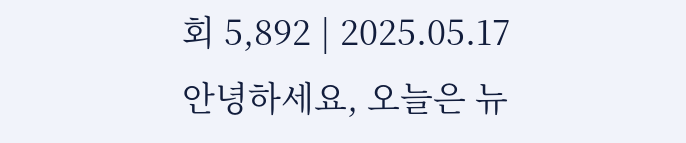회 5,892 | 2025.05.17
안녕하세요, 오늘은 뉴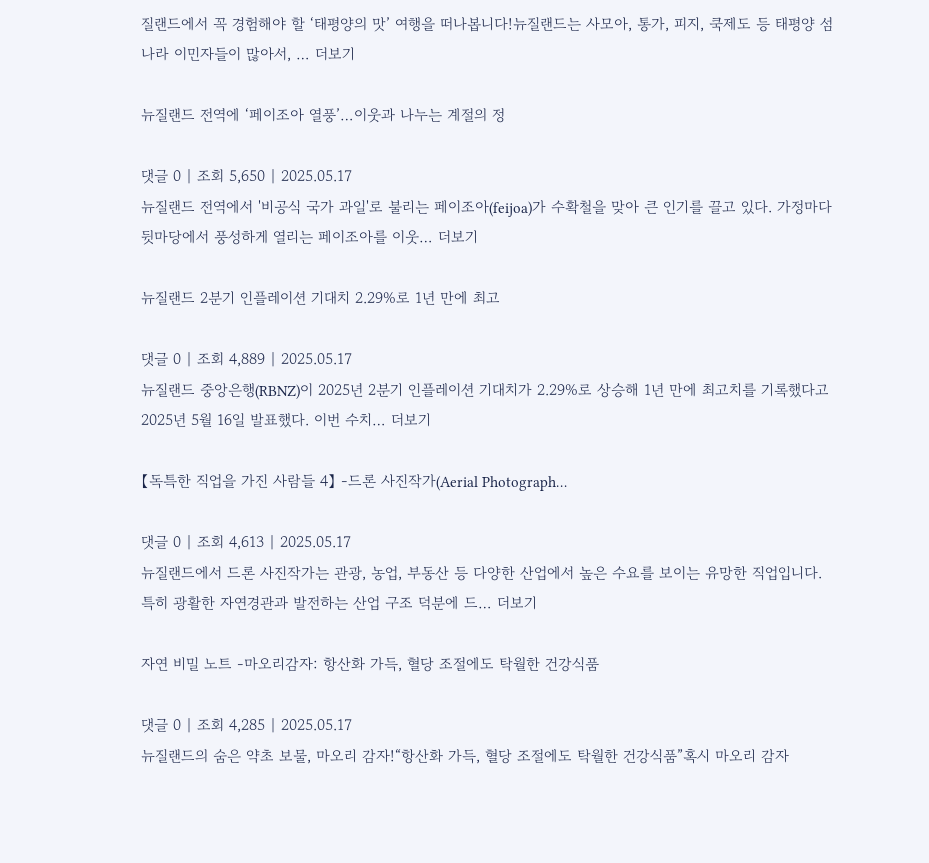질랜드에서 꼭 경험해야 할 ‘태평양의 맛’ 여행을 떠나봅니다!뉴질랜드는 사모아, 통가, 피지, 쿡제도 등 태평양 섬나라 이민자들이 많아서, … 더보기

뉴질랜드 전역에 ‘페이조아 열풍’…이웃과 나누는 계절의 정

댓글 0 | 조회 5,650 | 2025.05.17
뉴질랜드 전역에서 '비공식 국가 과일'로 불리는 페이조아(feijoa)가 수확철을 맞아 큰 인기를 끌고 있다. 가정마다 뒷마당에서 풍성하게 열리는 페이조아를 이웃… 더보기

뉴질랜드 2분기 인플레이션 기대치 2.29%로 1년 만에 최고

댓글 0 | 조회 4,889 | 2025.05.17
뉴질랜드 중앙은행(RBNZ)이 2025년 2분기 인플레이션 기대치가 2.29%로 상승해 1년 만에 최고치를 기록했다고 2025년 5월 16일 발표했다. 이번 수치… 더보기

【독특한 직업을 가진 사람들 4】 -드론 사진작가(Aerial Photograph…

댓글 0 | 조회 4,613 | 2025.05.17
뉴질랜드에서 드론 사진작가는 관광, 농업, 부동산 등 다양한 산업에서 높은 수요를 보이는 유망한 직업입니다. 특히 광활한 자연경관과 발전하는 산업 구조 덕분에 드… 더보기

자연 비밀 노트 -마오리감자: 항산화 가득, 혈당 조절에도 탁월한 건강식품

댓글 0 | 조회 4,285 | 2025.05.17
뉴질랜드의 숨은 약초 보물, 마오리 감자!“항산화 가득, 혈당 조절에도 탁월한 건강식품”혹시 마오리 감자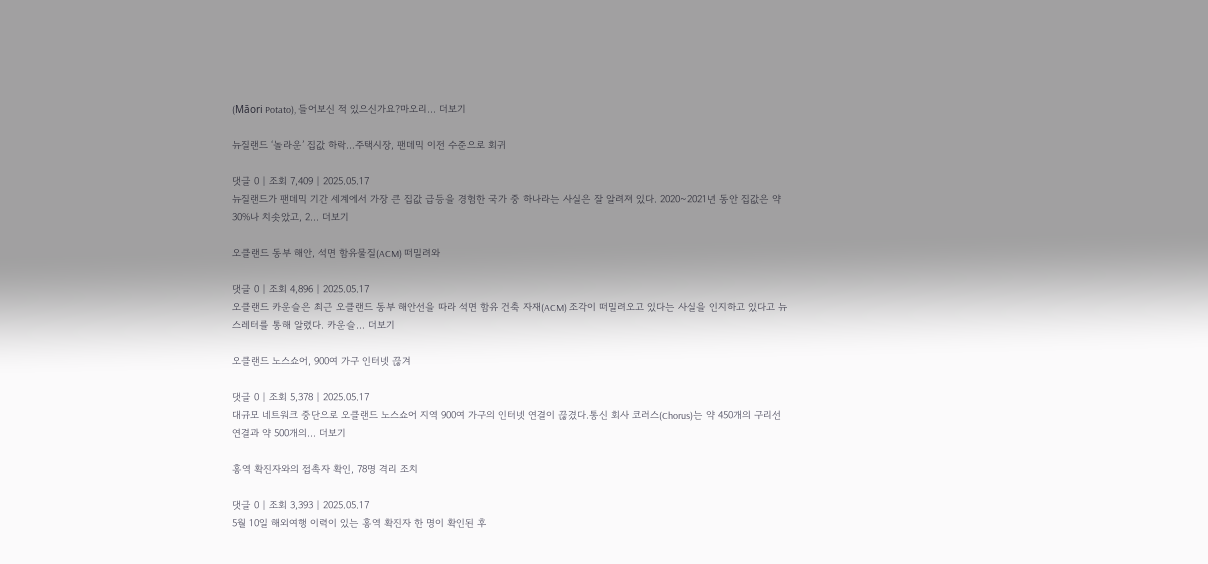(Māori Potato), 들어보신 적 있으신가요?마오리… 더보기

뉴질랜드 ‘놀라운’ 집값 하락…주택시장, 팬데믹 이전 수준으로 회귀

댓글 0 | 조회 7,409 | 2025.05.17
뉴질랜드가 팬데믹 기간 세계에서 가장 큰 집값 급등을 경험한 국가 중 하나라는 사실은 잘 알려져 있다. 2020~2021년 동안 집값은 약 30%나 치솟았고, 2… 더보기

오클랜드 동부 해안, 석면 함유물질(ACM) 떠밀려와

댓글 0 | 조회 4,896 | 2025.05.17
오클랜드 카운슬은 최근 오클랜드 동부 해안선을 따라 석면 함유 건축 자재(ACM) 조각이 떠밀려오고 있다는 사실을 인지하고 있다고 뉴스레터를 통해 알렸다. 카운슬… 더보기

오클랜드 노스쇼어, 900여 가구 인터넷 끊겨

댓글 0 | 조회 5,378 | 2025.05.17
대규모 네트워크 중단으로 오클랜드 노스쇼어 지역 900여 가구의 인터넷 연결이 끊겼다.통신 회사 코러스(Chorus)는 약 450개의 구리선 연결과 약 500개의… 더보기

홍역 확진자와의 접촉자 확인, 78명 격리 조치

댓글 0 | 조회 3,393 | 2025.05.17
5월 10일 해외여행 이력이 있는 홍역 확진자 한 명이 확인된 후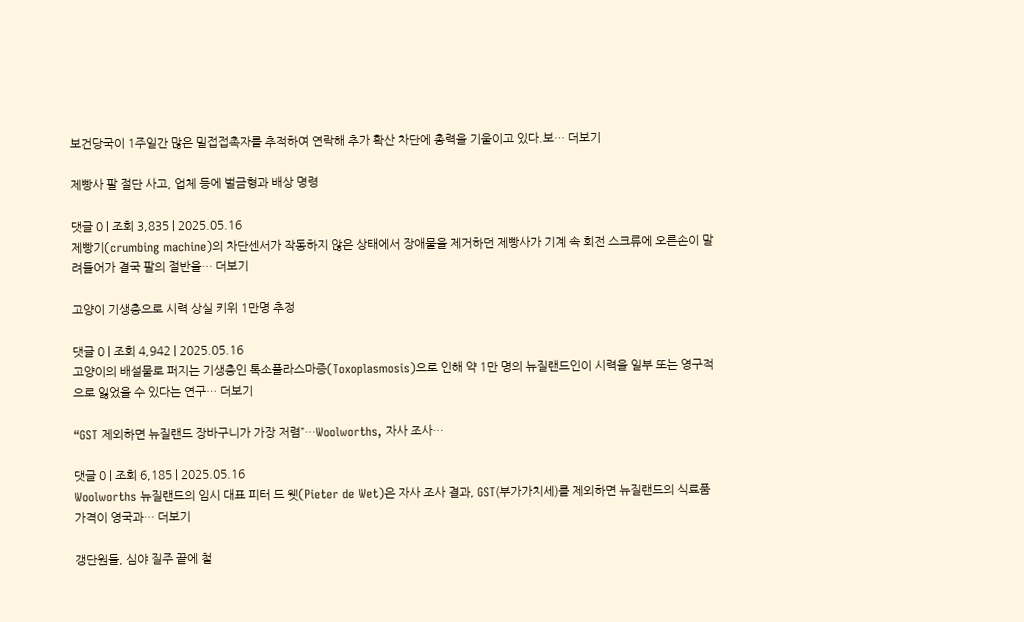보건당국이 1주일간 많은 밀접접촉자를 추적하여 연락해 추가 확산 차단에 총력을 기울이고 있다.보… 더보기

제빵사 팔 절단 사고, 업체 등에 벌금형과 배상 명령

댓글 0 | 조회 3,835 | 2025.05.16
제빵기(crumbing machine)의 차단센서가 작동하지 않은 상태에서 장애물을 제거하던 제빵사가 기계 속 회전 스크류에 오른손이 말려들어가 결국 팔의 절반을… 더보기

고양이 기생충으로 시력 상실 키위 1만명 추정

댓글 0 | 조회 4,942 | 2025.05.16
고양이의 배설물로 퍼지는 기생충인 톡소플라스마증(Toxoplasmosis)으로 인해 약 1만 명의 뉴질랜드인이 시력을 일부 또는 영구적으로 잃었을 수 있다는 연구… 더보기

“GST 제외하면 뉴질랜드 장바구니가 가장 저렴”…Woolworths, 자사 조사…

댓글 0 | 조회 6,185 | 2025.05.16
Woolworths 뉴질랜드의 임시 대표 피터 드 웻(Pieter de Wet)은 자사 조사 결과, GST(부가가치세)를 제외하면 뉴질랜드의 식료품 가격이 영국과… 더보기

갱단원들, 심야 질주 끝에 철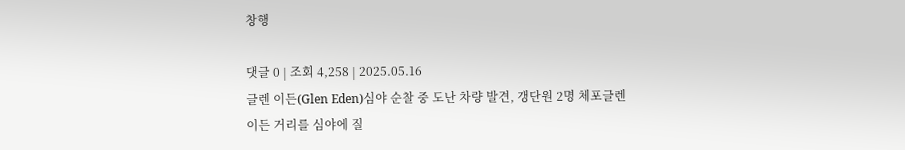창행

댓글 0 | 조회 4,258 | 2025.05.16
글렌 이든(Glen Eden)심야 순찰 중 도난 차량 발견, 갱단원 2명 체포글렌 이든 거리를 심야에 질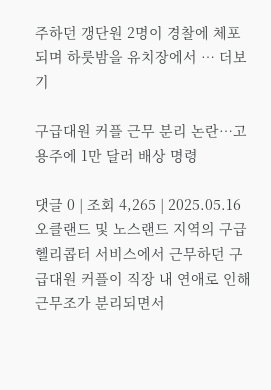주하던 갱단원 2명이 경찰에 체포되며 하룻밤을 유치장에서 … 더보기

구급대원 커플 근무 분리 논란…고용주에 1만 달러 배상 명령

댓글 0 | 조회 4,265 | 2025.05.16
오클랜드 및 노스랜드 지역의 구급 헬리콥터 서비스에서 근무하던 구급대원 커플이 직장 내 연애로 인해 근무조가 분리되면서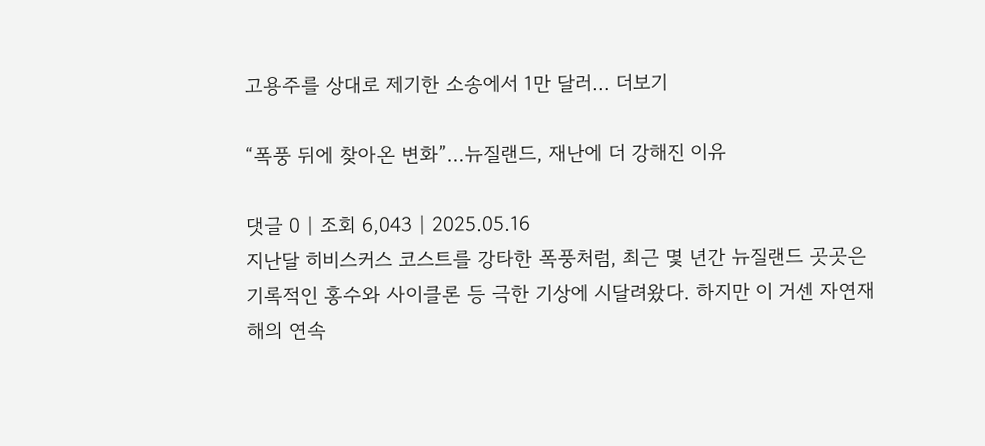고용주를 상대로 제기한 소송에서 1만 달러… 더보기

“폭풍 뒤에 찾아온 변화”…뉴질랜드, 재난에 더 강해진 이유

댓글 0 | 조회 6,043 | 2025.05.16
지난달 히비스커스 코스트를 강타한 폭풍처럼, 최근 몇 년간 뉴질랜드 곳곳은 기록적인 홍수와 사이클론 등 극한 기상에 시달려왔다. 하지만 이 거센 자연재해의 연속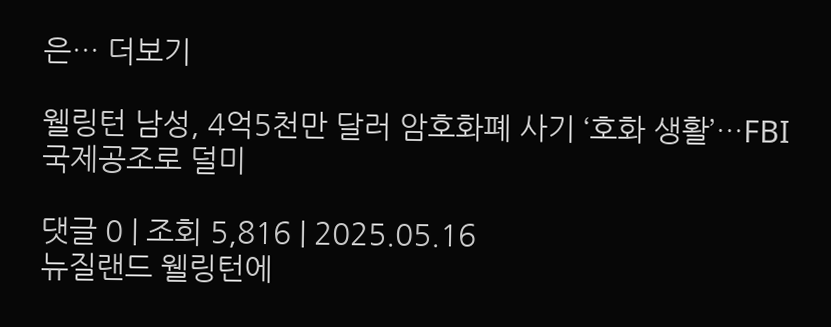은… 더보기

웰링턴 남성, 4억5천만 달러 암호화폐 사기 ‘호화 생활’…FBI 국제공조로 덜미

댓글 0 | 조회 5,816 | 2025.05.16
뉴질랜드 웰링턴에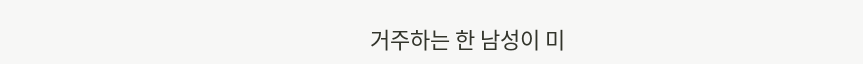거주하는 한 남성이 미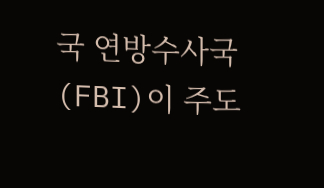국 연방수사국(FBI)이 주도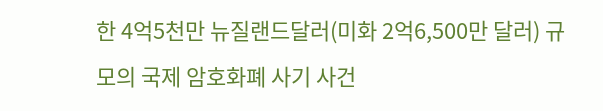한 4억5천만 뉴질랜드달러(미화 2억6,500만 달러) 규모의 국제 암호화폐 사기 사건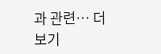과 관련… 더보기